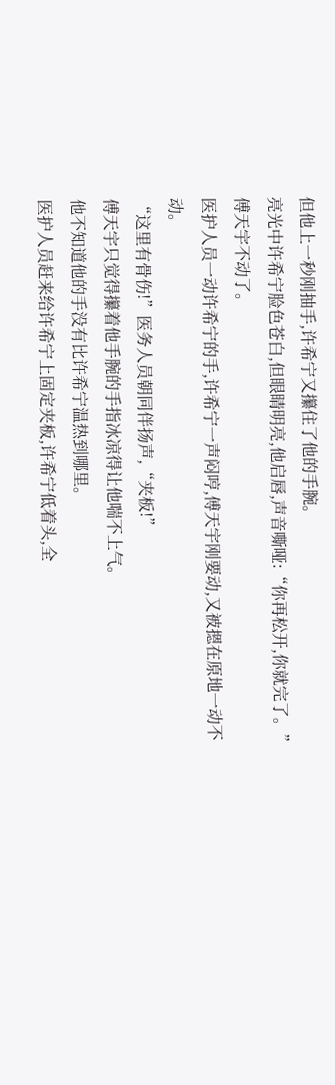但他上一秒刚抽手,许希宁又攥住了他的手腕。
亮光中许希宁脸色苍白,但眼睛明亮,他启唇,声音嘶哑:“你再松开,你就完了。”
傅天宇不动了。
医护人员一动许希宁的手,许希宁一声闷哼,傅天宇刚要动,又被摁在原地一动不动。
“这里有骨伤!”医务人员朝同伴扬声,“夹板!”
傅天宇只觉得攥着他手腕的手指冰凉得让他喘不上气。
他不知道他的手没有比许希宁温热到哪里。
医护人员赶来给许希宁上固定夹板,许希宁低着头,全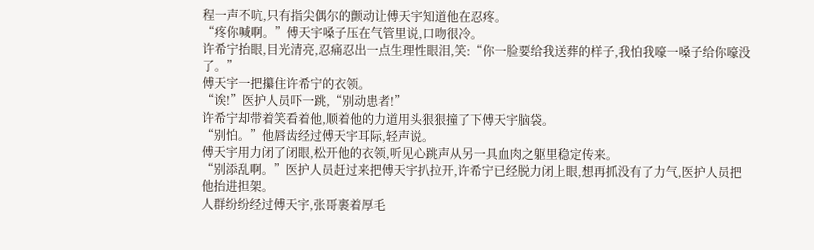程一声不吭,只有指尖偶尔的颤动让傅天宇知道他在忍疼。
“疼你喊啊。”傅天宇嗓子压在气管里说,口吻很冷。
许希宁抬眼,目光清亮,忍痛忍出一点生理性眼泪,笑:“你一脸要给我送葬的样子,我怕我嚎一嗓子给你嚎没了。”
傅天宇一把攥住许希宁的衣领。
“诶!”医护人员吓一跳,“别动患者!”
许希宁却带着笑看着他,顺着他的力道用头狠狠撞了下傅天宇脑袋。
“别怕。”他唇齿经过傅天宇耳际,轻声说。
傅天宇用力闭了闭眼,松开他的衣领,听见心跳声从另一具血肉之躯里稳定传来。
“别添乱啊。”医护人员赶过来把傅天宇扒拉开,许希宁已经脱力闭上眼,想再抓没有了力气,医护人员把他抬进担架。
人群纷纷经过傅天宇,张哥裹着厚毛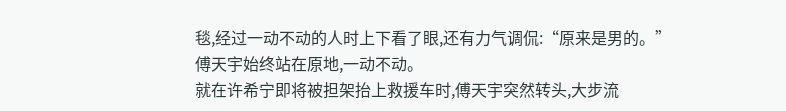毯,经过一动不动的人时上下看了眼,还有力气调侃:“原来是男的。”
傅天宇始终站在原地,一动不动。
就在许希宁即将被担架抬上救援车时,傅天宇突然转头,大步流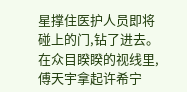星撑住医护人员即将碰上的门,钻了进去。
在众目睽睽的视线里,傅天宇拿起许希宁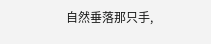自然垂落那只手,